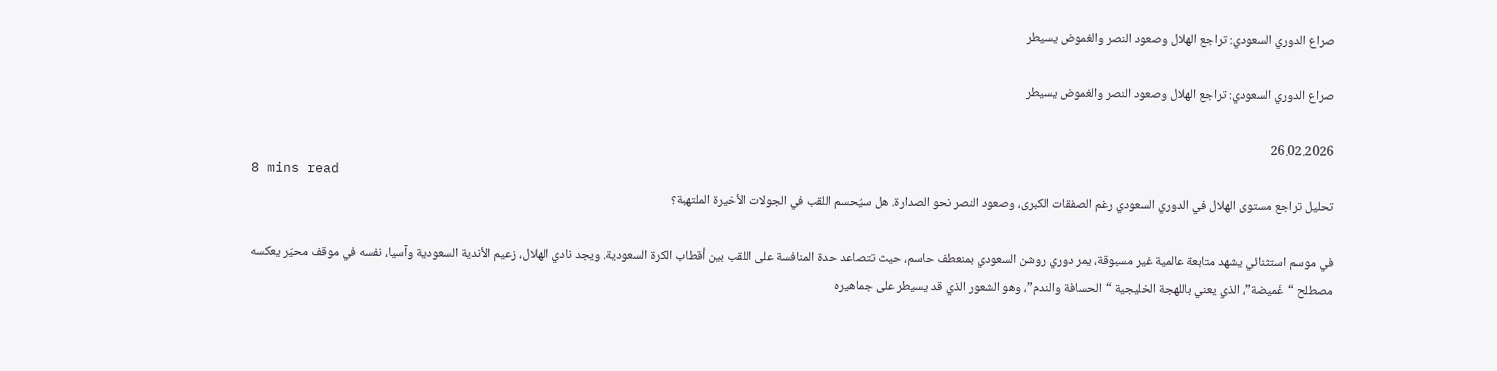صراع الدوري السعودي: تراجع الهلال وصعود النصر والغموض يسيطر

صراع الدوري السعودي: تراجع الهلال وصعود النصر والغموض يسيطر

26.02.2026
8 mins read
تحليل تراجع مستوى الهلال في الدوري السعودي رغم الصفقات الكبرى، وصعود النصر نحو الصدارة. هل سيُحسم اللقب في الجولات الأخيرة الملتهبة؟

في موسم استثنائي يشهد متابعة عالمية غير مسبوقة، يمر دوري روشن السعودي بمنعطف حاسم، حيث تتصاعد حدة المنافسة على اللقب بين أقطاب الكرة السعودية. ويجد نادي الهلال، زعيم الأندية السعودية وآسيا، نفسه في موقف محيّر يعكسه مصطلح “غَميضة”، الذي يعني باللهجة الخليجية “الحسافة والندم”، وهو الشعور الذي قد يسيطر على جماهيره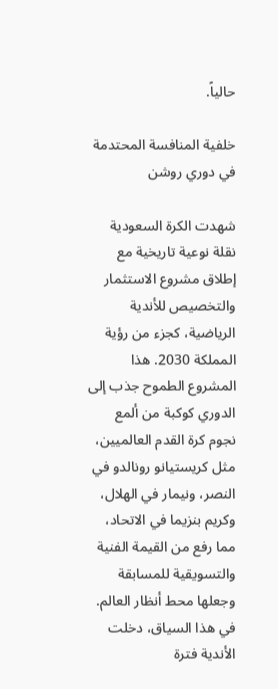حالياً.

خلفية المنافسة المحتدمة في دوري روشن

شهدت الكرة السعودية نقلة نوعية تاريخية مع إطلاق مشروع الاستثمار والتخصيص للأندية الرياضية، كجزء من رؤية المملكة 2030. هذا المشروع الطموح جذب إلى الدوري كوكبة من ألمع نجوم كرة القدم العالميين، مثل كريستيانو رونالدو في النصر، ونيمار في الهلال، وكريم بنزيما في الاتحاد، مما رفع من القيمة الفنية والتسويقية للمسابقة وجعلها محط أنظار العالم. في هذا السياق، دخلت الأندية فترة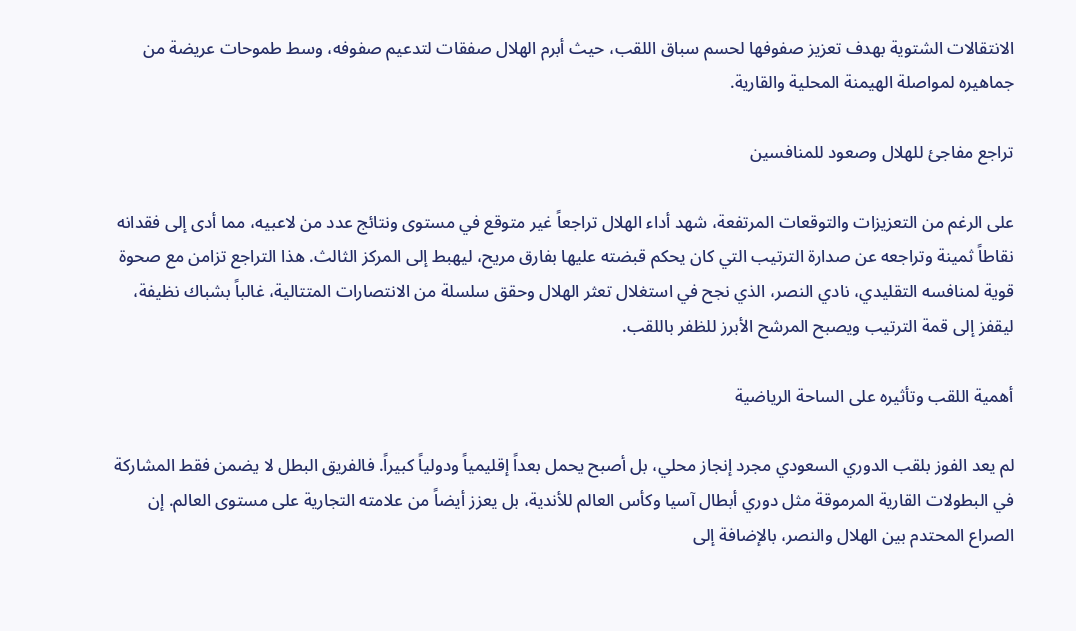الانتقالات الشتوية بهدف تعزيز صفوفها لحسم سباق اللقب، حيث أبرم الهلال صفقات لتدعيم صفوفه، وسط طموحات عريضة من جماهيره لمواصلة الهيمنة المحلية والقارية.

تراجع مفاجئ للهلال وصعود للمنافسين

على الرغم من التعزيزات والتوقعات المرتفعة، شهد أداء الهلال تراجعاً غير متوقع في مستوى ونتائج عدد من لاعبيه، مما أدى إلى فقدانه نقاطاً ثمينة وتراجعه عن صدارة الترتيب التي كان يحكم قبضته عليها بفارق مريح، ليهبط إلى المركز الثالث. هذا التراجع تزامن مع صحوة قوية لمنافسه التقليدي، نادي النصر، الذي نجح في استغلال تعثر الهلال وحقق سلسلة من الانتصارات المتتالية، غالباً بشباك نظيفة، ليقفز إلى قمة الترتيب ويصبح المرشح الأبرز للظفر باللقب.

أهمية اللقب وتأثيره على الساحة الرياضية

لم يعد الفوز بلقب الدوري السعودي مجرد إنجاز محلي، بل أصبح يحمل بعداً إقليمياً ودولياً كبيراً. فالفريق البطل لا يضمن فقط المشاركة في البطولات القارية المرموقة مثل دوري أبطال آسيا وكأس العالم للأندية، بل يعزز أيضاً من علامته التجارية على مستوى العالم. إن الصراع المحتدم بين الهلال والنصر، بالإضافة إلى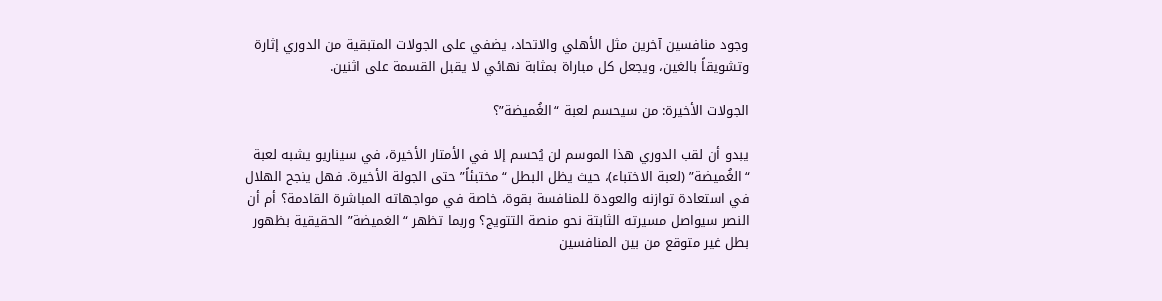وجود منافسين آخرين مثل الأهلي والاتحاد، يضفي على الجولات المتبقية من الدوري إثارة وتشويقاً بالغين، ويجعل كل مباراة بمثابة نهائي لا يقبل القسمة على اثنين.

الجولات الأخيرة: من سيحسم لعبة “الغُميضة”؟

يبدو أن لقب الدوري هذا الموسم لن يُحسم إلا في الأمتار الأخيرة، في سيناريو يشبه لعبة “الغُميضة” (لعبة الاختباء)، حيث يظل البطل “مختبئاً” حتى الجولة الأخيرة. فهل ينجح الهلال في استعادة توازنه والعودة للمنافسة بقوة، خاصة في مواجهاته المباشرة القادمة؟ أم أن النصر سيواصل مسيرته الثابتة نحو منصة التتويج؟ وربما تظهر “الغميضة” الحقيقية بظهور بطل غير متوقع من بين المنافسين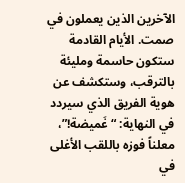الآخرين الذين يعملون في صمت. الأيام القادمة ستكون حاسمة ومليئة بالترقب، وستكشف عن هوية الفريق الذي سيردد في النهاية: “غَميضة!”، معلناً فوزه باللقب الأغلى في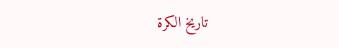تاريخ الكرة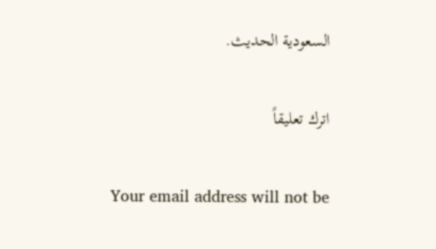السعودية الحديث.

اترك تعليقاً

Your email address will not be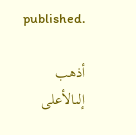published.

أذهب إلىالأعلى